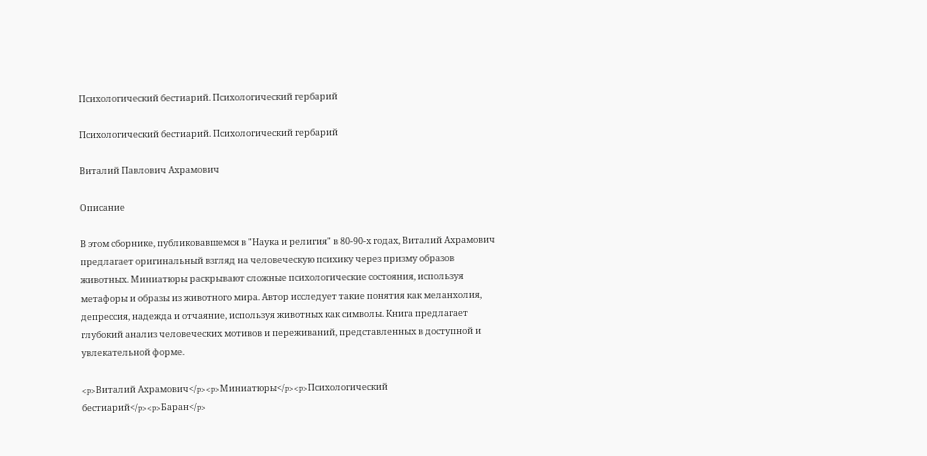Психологический бестиарий. Психологический гербарий

Психологический бестиарий. Психологический гербарий

Виталий Павлович Ахрамович

Описание

В этом сборнике, публиковавшемся в "Наука и религия" в 80-90-х годах, Виталий Ахрамович предлагает оригинальный взгляд на человеческую психику через призму образов животных. Миниатюры раскрывают сложные психологические состояния, используя метафоры и образы из животного мира. Автор исследует такие понятия как меланхолия, депрессия, надежда и отчаяние, используя животных как символы. Книга предлагает глубокий анализ человеческих мотивов и переживаний, представленных в доступной и увлекательной форме.

<p>Виталий Ахрамович</p><p>Миниатюры</p><p>Психологический бестиарий</p><p>Баран</p>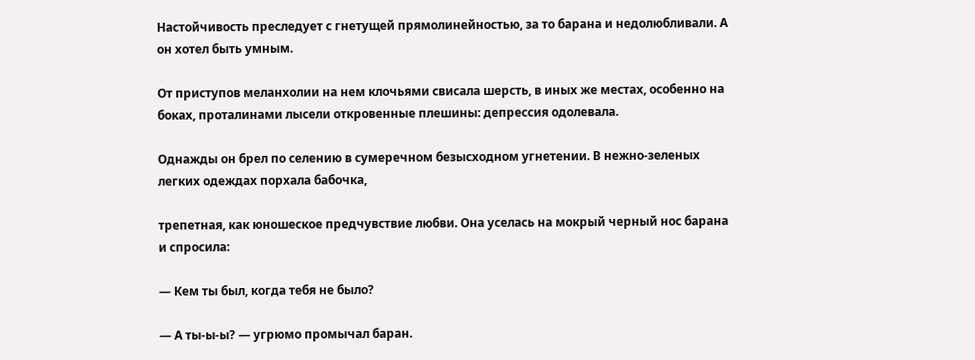Настойчивость преследует с гнетущей прямолинейностью, за то барана и недолюбливали. А он хотел быть умным.

От приступов меланхолии на нем клочьями свисала шерсть, в иных же местах, особенно на боках, проталинами лысели откровенные плешины: депрессия одолевала.

Однажды он брел по селению в сумеречном безысходном угнетении. В нежно-зеленых легких одеждах порхала бабочка,

трепетная, как юношеское предчувствие любви. Она уселась на мокрый черный нос барана и спросила:

— Кем ты был, когда тебя не было?

— А ты-ы-ы? — угрюмо промычал баран.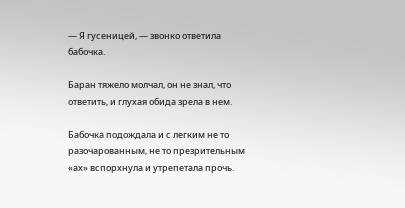— Я гусеницей, — звонко ответила бабочка.

Баран тяжело молчал, он не знал, что ответить, и глухая обида зрела в нем.

Бабочка подождала и с легким не то разочарованным, не то презрительным «ах» вспорхнула и утрепетала прочь.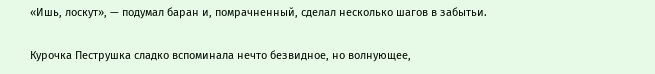«Ишь, лоскут», — подумал баран и, помрачненный, сделал несколько шагов в забытьи.

Курочка Пеструшка сладко вспоминала нечто безвидное, но волнующее,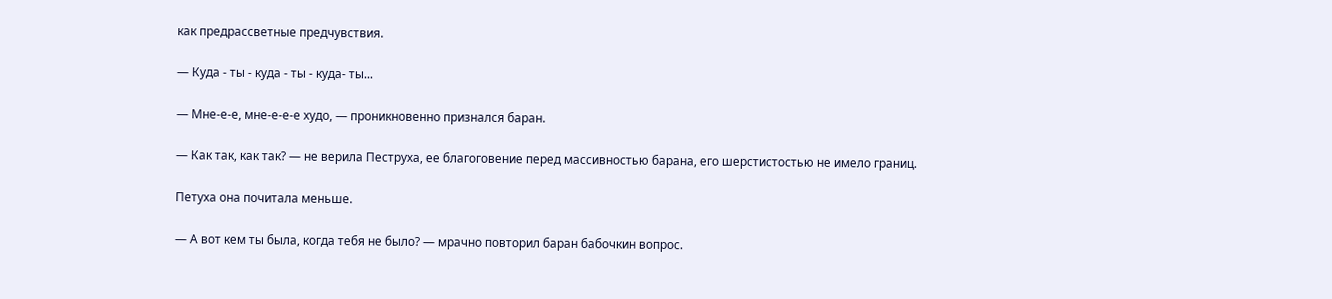как предрассветные предчувствия.

— Куда - ты - куда - ты - куда- ты...

— Мне-е-е, мне-е-е-е худо, — проникновенно признался баран.

— Как так, как так? — не верила Пеструха, ее благоговение перед массивностью барана, его шерстистостью не имело границ.

Петуха она почитала меньше.

— А вот кем ты была, когда тебя не было? — мрачно повторил баран бабочкин вопрос.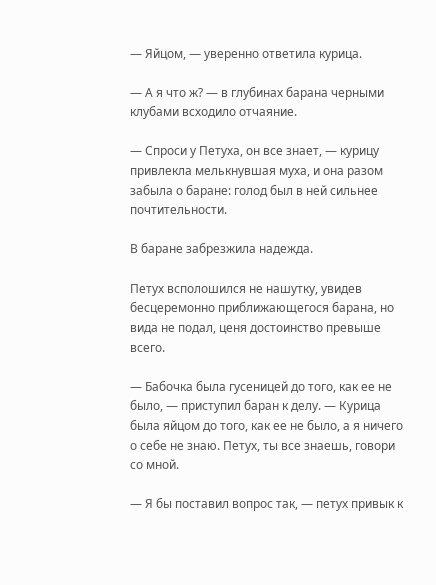— Яйцом, — уверенно ответила курица.

— А я что ж? — в глубинах барана черными клубами всходило отчаяние.

— Спроси у Петуха, он все знает, — курицу привлекла мелькнувшая муха, и она разом забыла о баране: голод был в ней сильнее почтительности.

В баране забрезжила надежда.

Петух всполошился не нашутку, увидев бесцеремонно приближающегося барана, но вида не подал, ценя достоинство превыше всего.

— Бабочка была гусеницей до того, как ее не было, — приступил баран к делу. — Курица была яйцом до того, как ее не было, а я ничего о себе не знаю. Петух, ты все знаешь, говори со мной.

— Я бы поставил вопрос так, — петух привык к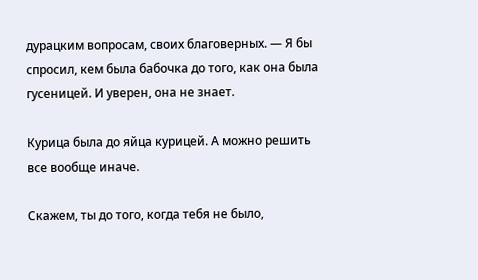дурацким вопросам, своих благоверных. — Я бы спросил, кем была бабочка до того, как она была гусеницей. И уверен, она не знает.

Курица была до яйца курицей. А можно решить все вообще иначе.

Скажем, ты до того, когда тебя не было,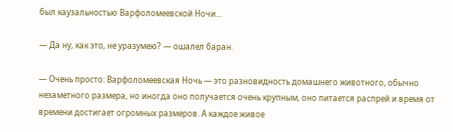был каузальностью Варфоломеевской Ночи...

— Да ну, как это, не уразумею? — ошалел баран.

— Очень просто: Варфоломеевская Ночь — это разновидность домашнего животного, обычно незаметного размера, но иногда оно получается очень крупным, оно питается распрей и время от времени достигает огромных размеров. А каждое живое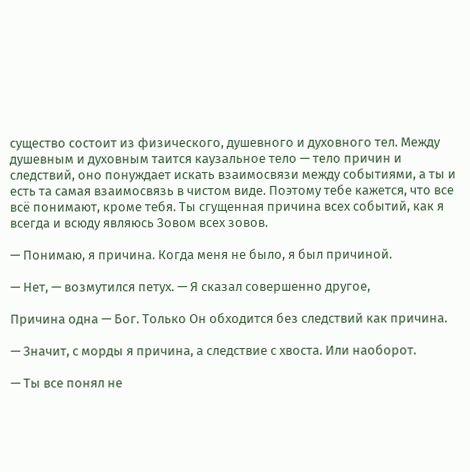существо состоит из физического, душевного и духовного тел. Между душевным и духовным таится каузальное тело — тело причин и следствий, оно понуждает искать взаимосвязи между событиями, а ты и есть та самая взаимосвязь в чистом виде. Поэтому тебе кажется, что все всё понимают, кроме тебя. Ты сгущенная причина всех событий, как я всегда и всюду являюсь Зовом всех зовов.

— Понимаю, я причина. Когда меня не было, я был причиной.

— Нет, — возмутился петух. — Я сказал совершенно другое,

Причина одна — Бог. Только Он обходится без следствий как причина.

— Значит, с морды я причина, а следствие с хвоста. Или наоборот.

— Ты все понял не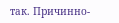так. Причинно-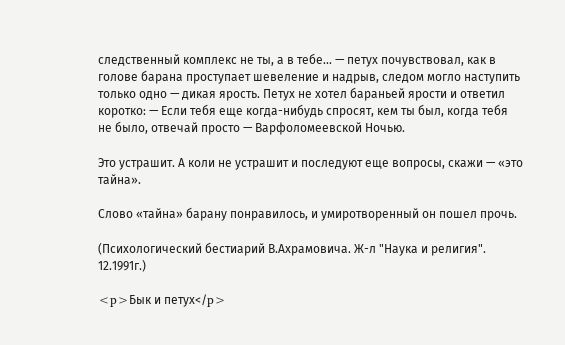следственный комплекс не ты, а в тебе... — петух почувствовал, как в голове барана проступает шевеление и надрыв, следом могло наступить только одно — дикая ярость. Петух не хотел бараньей ярости и ответил коротко: — Если тебя еще когда-нибудь спросят, кем ты был, когда тебя не было, отвечай просто — Варфоломеевской Ночью.

Это устрашит. А коли не устрашит и последуют еще вопросы, скажи — «это тайна».

Слово «тайна» барану понравилось, и умиротворенный он пошел прочь.

(Психологический бестиарий В.Ахрамовича. Ж-л "Наука и религия". 12.1991г.)

<p>Бык и петух</p>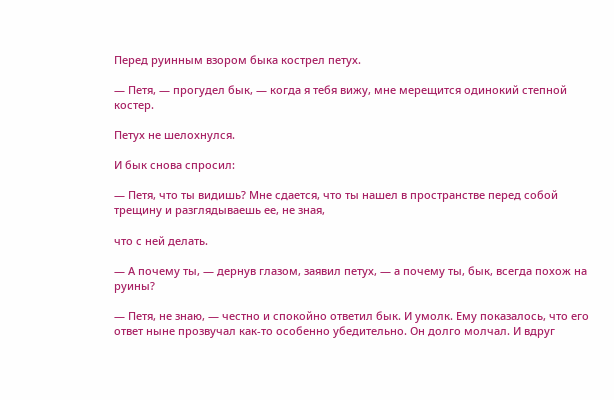Перед руинным взором быка кострел петух.

— Петя, — прогудел бык, — когда я тебя вижу, мне мерещится одинокий степной костер.

Петух не шелохнулся.

И бык снова спросил:

— Петя, что ты видишь? Мне сдается, что ты нашел в пространстве перед собой трещину и разглядываешь ее, не зная,

что с ней делать.

— А почему ты, — дернув глазом, заявил петух, — а почему ты, бык, всегда похож на руины?

— Петя, не знаю, — честно и спокойно ответил бык. И умолк. Ему показалось, что его ответ ныне прозвучал как-то особенно убедительно. Он долго молчал. И вдруг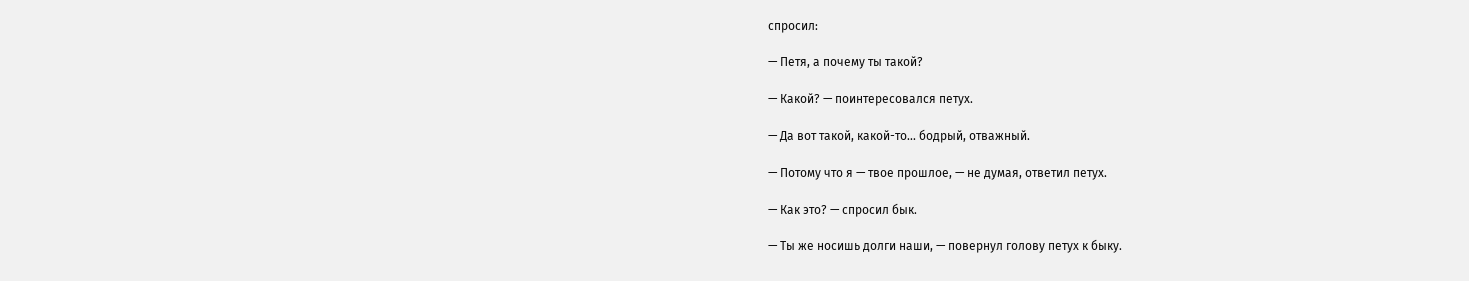спросил:

— Петя, а почему ты такой?

— Какой? — поинтересовался петух.

— Да вот такой, какой-то... бодрый, отважный.

— Потому что я — твое прошлое, — не думая, ответил петух.

— Как это? — спросил бык.

— Ты же носишь долги наши, — повернул голову петух к быку.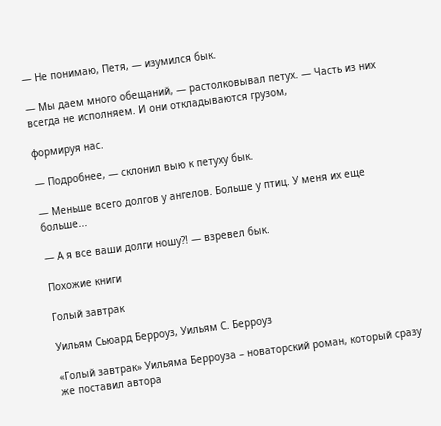— Не понимаю, Петя, — изумился бык.

— Мы даем много обещаний, — растолковывал петух. — Часть из них всегда не исполняем. И они откладываются грузом,

формируя нас.

— Подробнее, — склонил выю к петуху бык.

— Меньше всего долгов у ангелов. Больше у птиц. У меня их еще больше...

— А я все ваши долги ношу?! — взревел бык.

Похожие книги

Голый завтрак

Уильям Сьюард Берроуз, Уильям С. Берроуз

«Голый завтрак» Уильяма Берроуза – новаторский роман, который сразу же поставил автора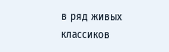в ряд живых классиков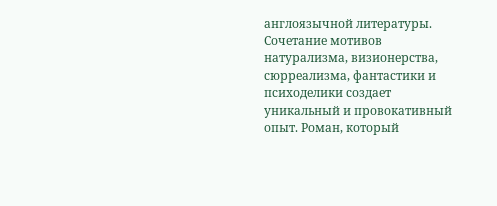англоязычной литературы. Сочетание мотивов натурализма, визионерства, сюрреализма, фантастики и психоделики создает уникальный и провокативный опыт. Роман, который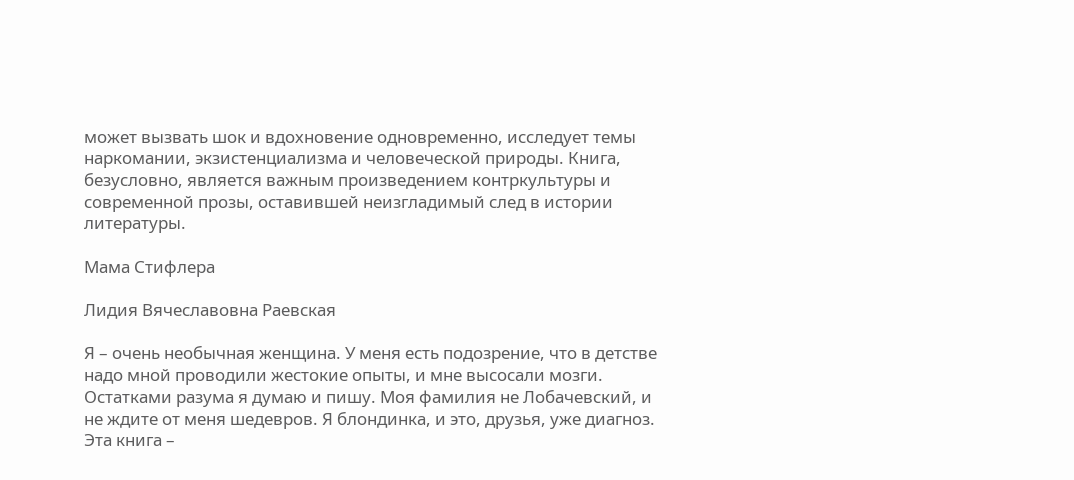может вызвать шок и вдохновение одновременно, исследует темы наркомании, экзистенциализма и человеческой природы. Книга, безусловно, является важным произведением контркультуры и современной прозы, оставившей неизгладимый след в истории литературы.

Мама Стифлера

Лидия Вячеславовна Раевская

Я – очень необычная женщина. У меня есть подозрение, что в детстве надо мной проводили жестокие опыты, и мне высосали мозги. Остатками разума я думаю и пишу. Моя фамилия не Лобачевский, и не ждите от меня шедевров. Я блондинка, и это, друзья, уже диагноз. Эта книга –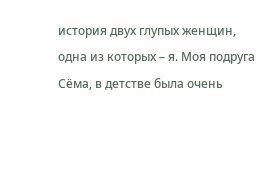история двух глупых женщин, одна из которых – я. Моя подруга Сёма, в детстве была очень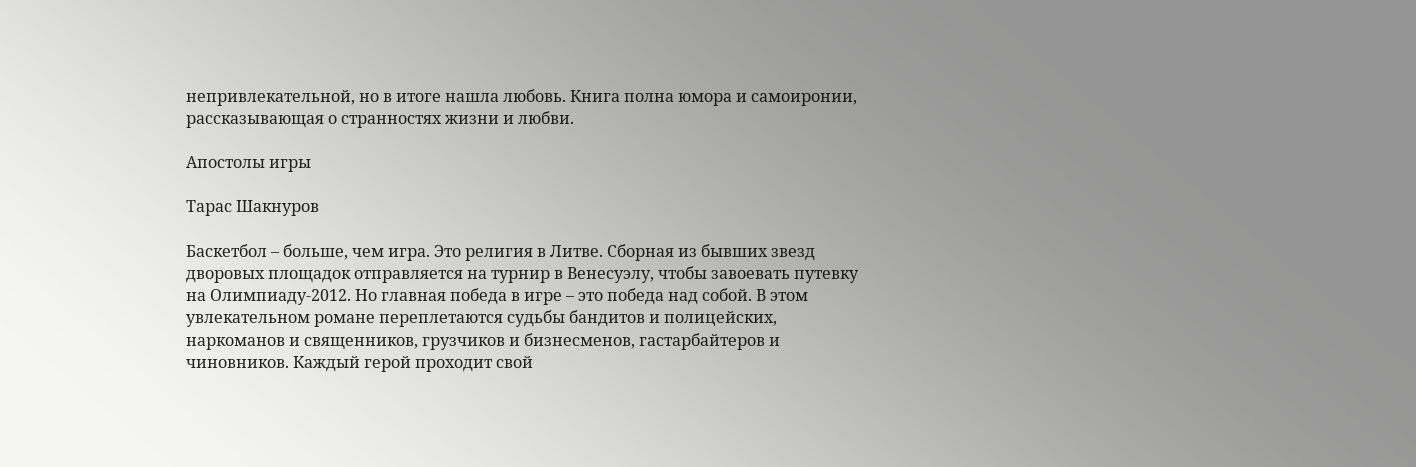непривлекательной, но в итоге нашла любовь. Книга полна юмора и самоиронии, рассказывающая о странностях жизни и любви.

Апостолы игры

Тарас Шакнуров

Баскетбол – больше, чем игра. Это религия в Литве. Сборная из бывших звезд дворовых площадок отправляется на турнир в Венесуэлу, чтобы завоевать путевку на Олимпиаду-2012. Но главная победа в игре – это победа над собой. В этом увлекательном романе переплетаются судьбы бандитов и полицейских, наркоманов и священников, грузчиков и бизнесменов, гастарбайтеров и чиновников. Каждый герой проходит свой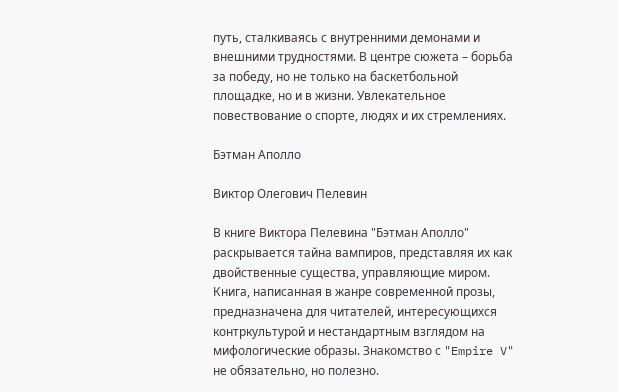путь, сталкиваясь с внутренними демонами и внешними трудностями. В центре сюжета – борьба за победу, но не только на баскетбольной площадке, но и в жизни. Увлекательное повествование о спорте, людях и их стремлениях.

Бэтман Аполло

Виктор Олегович Пелевин

В книге Виктора Пелевина "Бэтман Аполло" раскрывается тайна вампиров, представляя их как двойственные существа, управляющие миром. Книга, написанная в жанре современной прозы, предназначена для читателей, интересующихся контркультурой и нестандартным взглядом на мифологические образы. Знакомство с "Empire V" не обязательно, но полезно.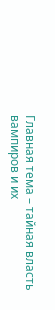Главная тема – тайная власть вампиров и их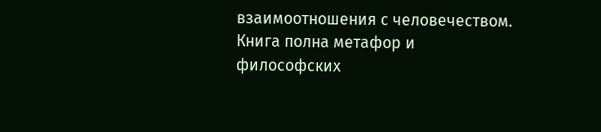взаимоотношения с человечеством. Книга полна метафор и философских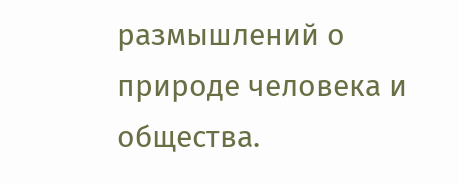размышлений о природе человека и общества.